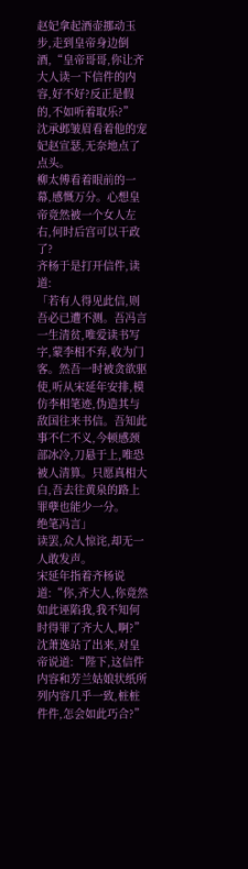赵妃拿起酒壶挪动玉步,走到皇帝身边倒酒,“皇帝哥哥,你让齐大人读一下信件的内容,好不好?反正是假的,不如听着取乐?”
沈承邺皱眉看着他的宠妃赵宣瑟,无奈地点了点头。
柳太傅看着眼前的一幕,感慨万分。心想皇帝竟然被一个女人左右,何时后宫可以干政了?
齐杨于是打开信件,读道:
「若有人得见此信,则吾必已遭不测。吾冯言一生清贫,唯爱读书写字,蒙李相不弃,收为门客。然吾一时被贪欲驱使,听从宋延年安排,模仿李相笔迹,伪造其与敌国往来书信。吾知此事不仁不义,今顿感颈部冰冷,刀悬于上,唯恐被人清算。只愿真相大白,吾去往黄泉的路上罪孽也能少一分。
绝笔冯言」
读罢,众人惊诧,却无一人敢发声。
宋延年指着齐杨说道:“你,齐大人,你竟然如此诬陷我,我不知何时得罪了齐大人,啊?”
沈萧逸站了出来,对皇帝说道:“陛下,这信件内容和芳兰姑娘状纸所列内容几乎一致,桩桩件件,怎会如此巧合?”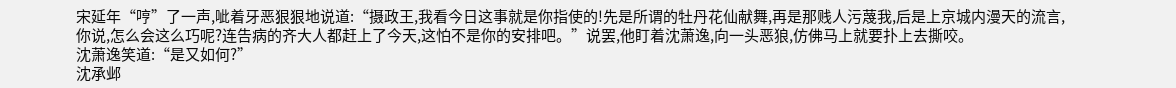宋延年“哼”了一声,呲着牙恶狠狠地说道:“摄政王,我看今日这事就是你指使的!先是所谓的牡丹花仙献舞,再是那贱人污蔑我,后是上京城内漫天的流言,你说,怎么会这么巧呢?连告病的齐大人都赶上了今天,这怕不是你的安排吧。”说罢,他盯着沈萧逸,向一头恶狼,仿佛马上就要扑上去撕咬。
沈萧逸笑道:“是又如何?”
沈承邺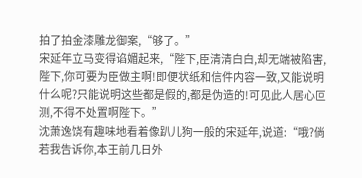拍了拍金漆雕龙御案,“够了。”
宋延年立马变得谄媚起来,“陛下,臣清清白白,却无端被陷害,陛下,你可要为臣做主啊!即便状纸和信件内容一致,又能说明什么呢?只能说明这些都是假的,都是伪造的!可见此人居心叵测,不得不处置啊陛下。”
沈萧逸饶有趣味地看着像趴儿狗一般的宋延年,说道:“哦?倘若我告诉你,本王前几日外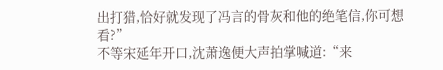出打猎,恰好就发现了冯言的骨灰和他的绝笔信,你可想看?”
不等宋延年开口,沈萧逸便大声拍掌喊道:“来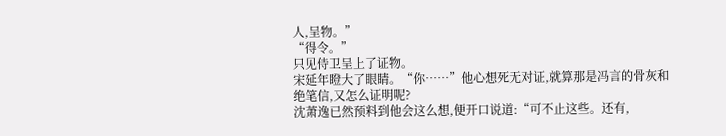人,呈物。”
“得令。”
只见侍卫呈上了证物。
宋延年瞪大了眼睛。“你……”他心想死无对证,就算那是冯言的骨灰和绝笔信,又怎么证明呢?
沈萧逸已然预料到他会这么想,便开口说道:“可不止这些。还有,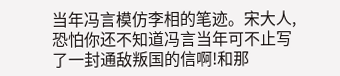当年冯言模仿李相的笔迹。宋大人,恐怕你还不知道冯言当年可不止写了一封通敌叛国的信啊!和那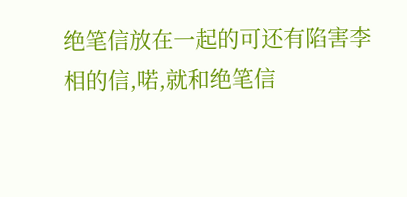绝笔信放在一起的可还有陷害李相的信,喏,就和绝笔信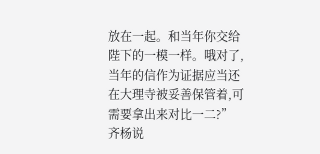放在一起。和当年你交给陛下的一模一样。哦对了,当年的信作为证据应当还在大理寺被妥善保管着,可需要拿出来对比一二?”
齐杨说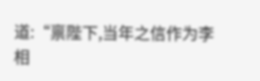道:“禀陛下,当年之信作为李相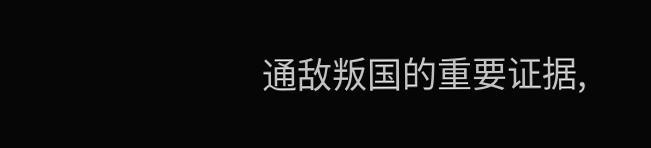通敌叛国的重要证据,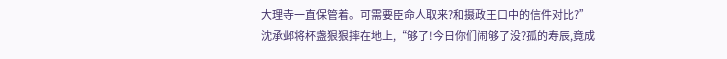大理寺一直保管着。可需要臣命人取来?和摄政王口中的信件对比?”
沈承邺将杯盏狠狠摔在地上,“够了!今日你们闹够了没?孤的寿辰,竟成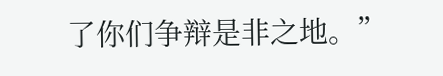了你们争辩是非之地。”